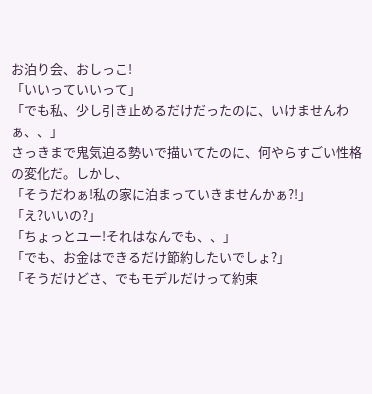お泊り会、おしっこ!
「いいっていいって」
「でも私、少し引き止めるだけだったのに、いけませんわぁ、、」
さっきまで鬼気迫る勢いで描いてたのに、何やらすごい性格の変化だ。しかし、
「そうだわぁ!私の家に泊まっていきませんかぁ?!」
「え?いいの?」
「ちょっとユー!それはなんでも、、」
「でも、お金はできるだけ節約したいでしょ?」
「そうだけどさ、でもモデルだけって約束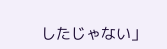したじゃない」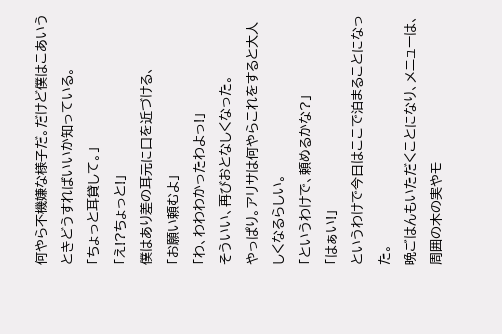何やら不機嫌な様子だ。だけど僕はこあいうときどうすればいいか知っている。
「ちょっと耳貸して。」
「え!?ちょっと!」
僕はあり差の耳元に口を近づける、
「お願い頼むよ」
「わ、わわわかったわよっ!」
そういい、再びおとなしくなった。
やっぱり。アリサは何やらこれをすると大人しくなるらしい。
「というわけで、頼めるかな?」
「はぁい!」
というわけで今日はここで泊まることになった。
晩ごはんもいただくことになり、メニューは、周囲の木の実やモ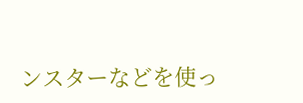ンスターなどを使っ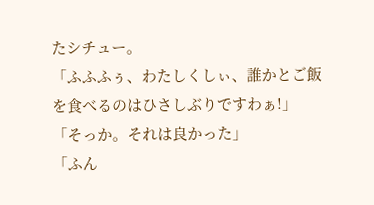たシチュー。
「ふふふぅ、わたしくしぃ、誰かとご飯を食べるのはひさしぶりですわぁ!」
「そっか。それは良かった」
「ふん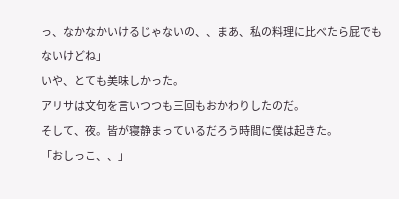っ、なかなかいけるじゃないの、、まあ、私の料理に比べたら屁でもないけどね」
いや、とても美味しかった。
アリサは文句を言いつつも三回もおかわりしたのだ。
そして、夜。皆が寝静まっているだろう時間に僕は起きた。
「おしっこ、、」